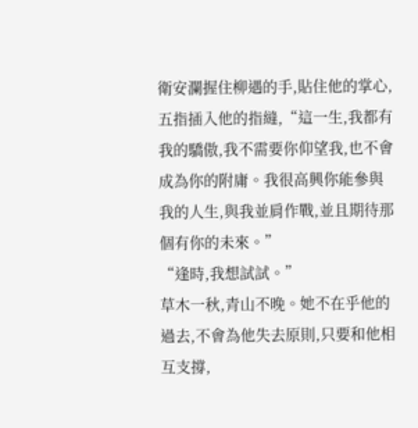衛安瀾握住柳遇的手,貼住他的掌心,五指插入他的指縫,“這一生,我都有我的驕傲,我不需要你仰望我,也不會成為你的附庸。我很高興你能參與我的人生,與我並肩作戰,並且期待那個有你的未來。”
“逢時,我想試試。”
草木一秋,青山不晚。她不在乎他的過去,不會為他失去原則,只要和他相互支撐,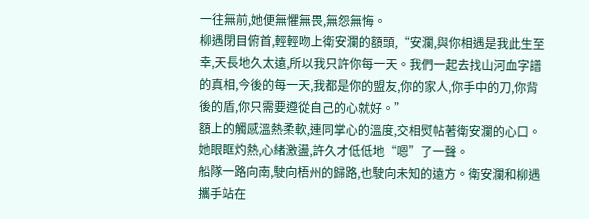一往無前,她便無懼無畏,無怨無悔。
柳遇閉目俯首,輕輕吻上衛安瀾的額頭,“安瀾,與你相遇是我此生至幸,天長地久太遠,所以我只許你每一天。我們一起去找山河血字譜的真相,今後的每一天,我都是你的盟友,你的家人,你手中的刀,你背後的盾,你只需要遵從自己的心就好。”
額上的觸感溫熱柔軟,連同掌心的溫度,交相熨帖著衛安瀾的心口。她眼眶灼熱,心緒激盪,許久才低低地“嗯”了一聲。
船隊一路向南,駛向梧州的歸路,也駛向未知的遠方。衛安瀾和柳遇攜手站在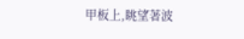甲板上,眺望著波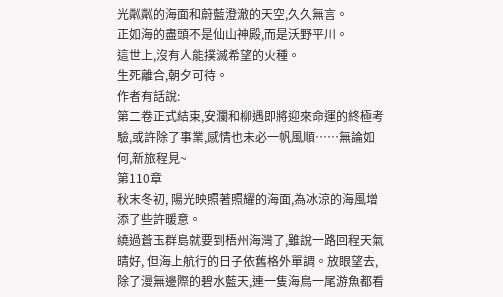光粼粼的海面和蔚藍澄澈的天空,久久無言。
正如海的盡頭不是仙山神殿,而是沃野平川。
這世上,沒有人能撲滅希望的火種。
生死離合,朝夕可待。
作者有話說:
第二卷正式結束,安瀾和柳遇即將迎來命運的終極考驗,或許除了事業,感情也未必一帆風順……無論如何,新旅程見~
第110章
秋末冬初, 陽光映照著照耀的海面,為冰涼的海風增添了些許暖意。
繞過蒼玉群島就要到梧州海灣了,雖說一路回程天氣晴好, 但海上航行的日子依舊格外單調。放眼望去, 除了漫無邊際的碧水藍天,連一隻海鳥一尾游魚都看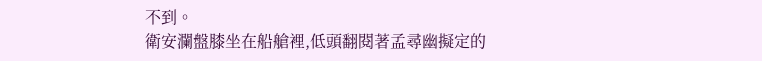不到。
衛安瀾盤膝坐在船艙裡,低頭翻閱著孟尋幽擬定的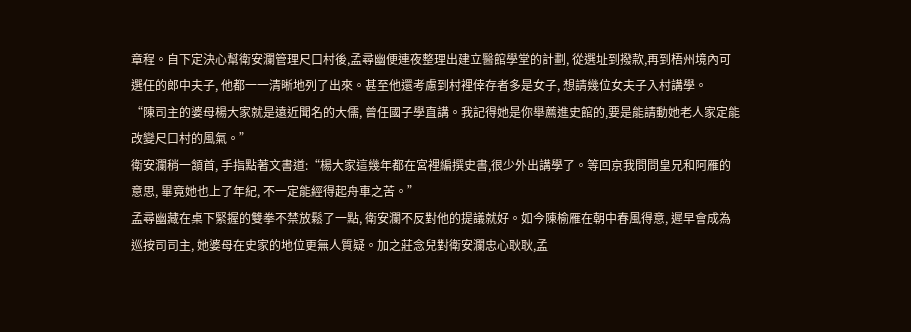章程。自下定決心幫衛安瀾管理尺口村後,孟尋幽便連夜整理出建立醫館學堂的計劃, 從選址到撥款,再到梧州境內可選任的郎中夫子, 他都一一清晰地列了出來。甚至他還考慮到村裡倖存者多是女子, 想請幾位女夫子入村講學。
“陳司主的婆母楊大家就是遠近聞名的大儒, 曾任國子學直講。我記得她是你舉薦進史館的,要是能請動她老人家定能改變尺口村的風氣。”
衛安瀾稍一頷首, 手指點著文書道:“楊大家這幾年都在宮裡編撰史書,很少外出講學了。等回京我問問皇兄和阿雁的意思, 畢竟她也上了年紀, 不一定能經得起舟車之苦。”
孟尋幽藏在桌下緊握的雙拳不禁放鬆了一點, 衛安瀾不反對他的提議就好。如今陳榆雁在朝中春風得意, 遲早會成為巡按司司主, 她婆母在史家的地位更無人質疑。加之莊念兒對衛安瀾忠心耿耿,孟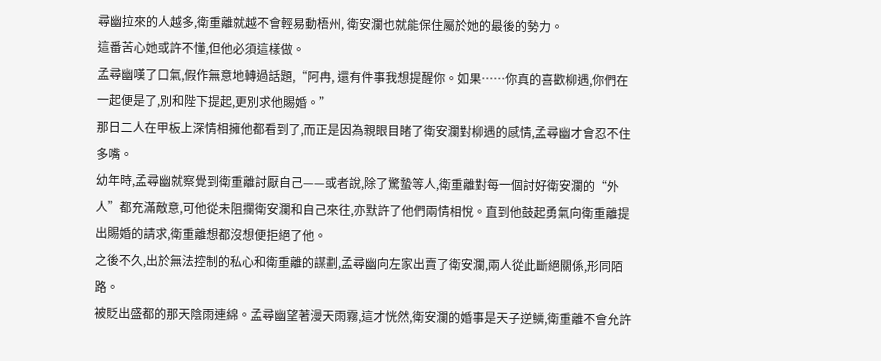尋幽拉來的人越多,衛重離就越不會輕易動梧州, 衛安瀾也就能保住屬於她的最後的勢力。
這番苦心她或許不懂,但他必須這樣做。
孟尋幽嘆了口氣,假作無意地轉過話題,“阿冉, 還有件事我想提醒你。如果……你真的喜歡柳遇,你們在一起便是了,別和陛下提起,更別求他賜婚。”
那日二人在甲板上深情相擁他都看到了,而正是因為親眼目睹了衛安瀾對柳遇的感情,孟尋幽才會忍不住多嘴。
幼年時,孟尋幽就察覺到衛重離討厭自己——或者說,除了驚蟄等人,衛重離對每一個討好衛安瀾的“外人”都充滿敵意,可他從未阻攔衛安瀾和自己來往,亦默許了他們兩情相悅。直到他鼓起勇氣向衛重離提出賜婚的請求,衛重離想都沒想便拒絕了他。
之後不久,出於無法控制的私心和衛重離的謀劃,孟尋幽向左家出賣了衛安瀾,兩人從此斷絕關係,形同陌路。
被貶出盛都的那天陰雨連綿。孟尋幽望著漫天雨霧,這才恍然,衛安瀾的婚事是天子逆鱗,衛重離不會允許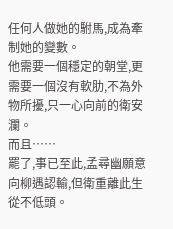任何人做她的駙馬,成為牽制她的變數。
他需要一個穩定的朝堂,更需要一個沒有軟肋,不為外物所擾,只一心向前的衛安瀾。
而且……
罷了,事已至此,孟尋幽願意向柳遇認輸,但衛重離此生從不低頭。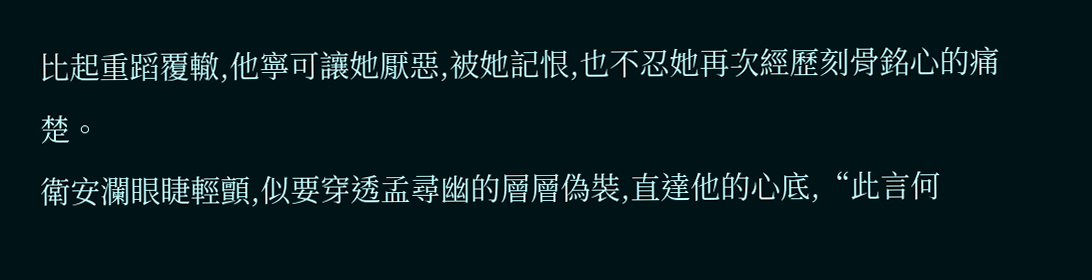比起重蹈覆轍,他寧可讓她厭惡,被她記恨,也不忍她再次經歷刻骨銘心的痛楚。
衛安瀾眼睫輕顫,似要穿透孟尋幽的層層偽裝,直達他的心底,“此言何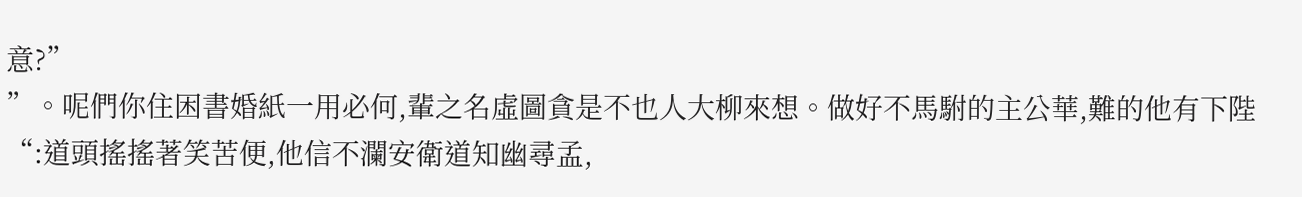意?”
”。呢們你住困書婚紙一用必何,輩之名虛圖貪是不也人大柳來想。做好不馬駙的主公華,難的他有下陛“:道頭搖搖著笑苦便,他信不瀾安衛道知幽尋孟,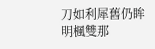刀如利犀舊仍眸明楓雙那